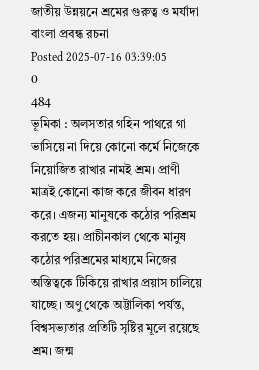জাতীয় উন্নয়নে শ্রমের গুরুত্ব ও মর্যাদা বাংলা প্রবন্ধ রচনা
Posted 2025-07-16 03:39:05
0
484
ভূমিকা : অলসতার গহিন পাথরে গা ভাসিয়ে না দিয়ে কোনো কর্মে নিজেকে নিয়োজিত রাখার নামই শ্রম। প্রাণী মাত্রই কোনো কাজ করে জীবন ধারণ করে। এজন্য মানুষকে কঠোর পরিশ্রম করতে হয়। প্রাচীনকাল থেকে মানুষ কঠোর পরিশ্রমের মাধ্যমে নিজের অস্তিত্বকে টিকিয়ে রাখার প্রয়াস চালিয়ে যাচ্ছে। অণু থেকে অট্টালিকা পর্যন্ত, বিশ্বসভ্যতার প্রতিটি সৃষ্টির মূলে রয়েছে শ্রম। জন্ম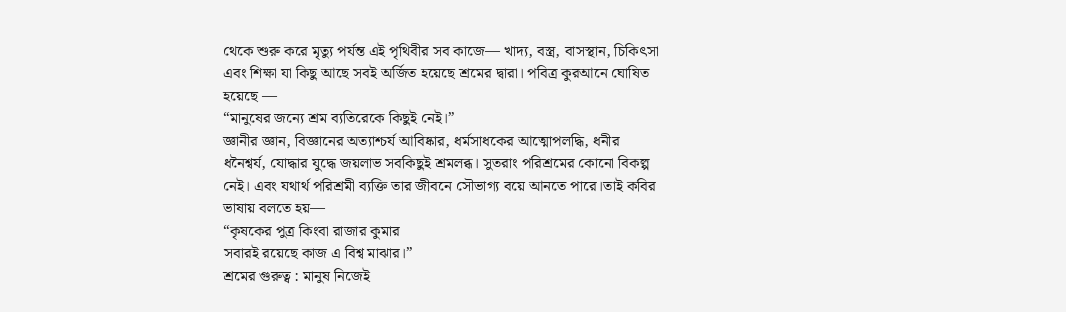থেকে শুরু করে মৃত্যু পর্যন্ত এই পৃথিবীর সব কাজে— খাদ্য, বস্ত্র, বাসস্থান, চিকিৎসা এবং শিক্ষা যা কিছু আছে সবই অর্জিত হয়েছে শ্রমের দ্বারা। পবিত্র কুরআনে ঘোষিত হয়েছে —
“মানুষের জন্যে শ্রম ব্যতিরেকে কিছুই নেই।”
জ্ঞানীর জ্ঞান, বিজ্ঞানের অত্যাশ্চর্য আবিষ্কার, ধর্মসাধকের আত্মোপলদ্ধি, ধনীর ধনৈশ্বর্য, যোদ্ধার যুদ্ধে জয়লাভ সবকিছুই শ্রমলব্ধ। সুতরাং পরিশ্রমের কোনো বিকল্প নেই। এবং যথার্থ পরিশ্রমী ব্যক্তি তার জীবনে সৌভাগ্য বয়ে আনতে পারে।তাই কবির ভাষায় বলতে হয়—
“কৃষকের পুত্র কিংবা রাজার কুমার
সবারই রয়েছে কাজ এ বিশ্ব মাঝার।”
শ্রমের গুরুত্ব : মানুষ নিজেই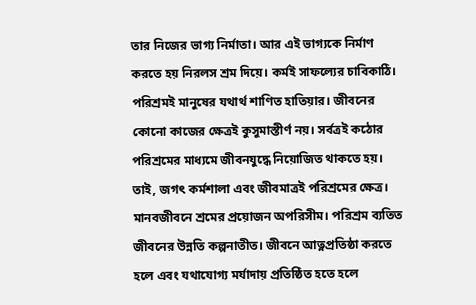তার নিজের ভাগ্য নির্মাতা। আর এই ভাগ্যকে নির্মাণ করতে হয় নিরলস শ্রম দিয়ে। কর্মই সাফল্যের চাবিকাঠি। পরিশ্রমই মানুষের যথার্থ শাণিত হাতিয়ার। জীবনের কোনো কাজের ক্ষেত্রই কুসুমাস্তীর্ণ নয়। সর্বত্রই কঠোর পরিশ্রমের মাধ্যমে জীবনযুদ্ধে নিয়োজিত থাকতে হয়। তাই, জগৎ কর্মশালা এবং জীবমাত্রই পরিশ্রমের ক্ষেত্র। মানবজীবনে শ্রমের প্রয়োজন অপরিসীম। পরিশ্রম ব্যতিত জীবনের উন্নতি কল্পনাতীত। জীবনে আত্নপ্রতিষ্ঠা করতে হলে এবং যথাযোগ্য মর্যাদায় প্রতিষ্ঠিত হতে হলে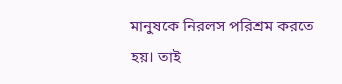মানুষকে নিরলস পরিশ্রম করতে হয়। তাই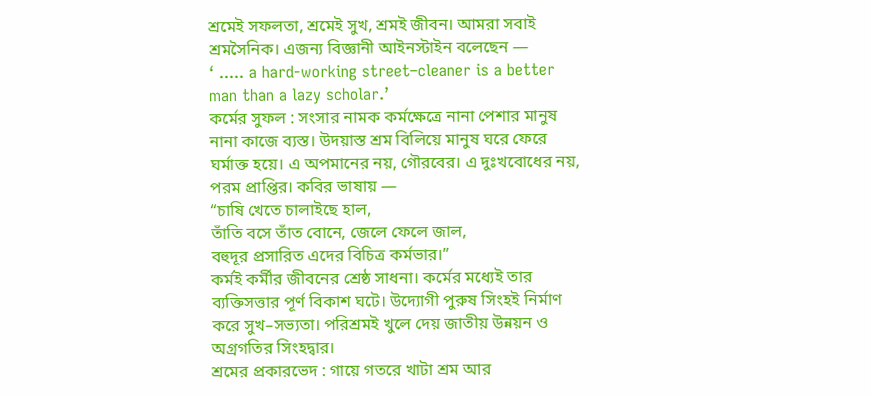শ্রমেই সফলতা, শ্রমেই সুখ, শ্রমই জীবন। আমরা সবাই শ্রমসৈনিক। এজন্য বিজ্ঞানী আইনস্টাইন বলেছেন —
‘ ..... a hard-working street–cleaner is a better man than a lazy scholar.’
কর্মের সুফল : সংসার নামক কর্মক্ষেত্রে নানা পেশার মানুষ নানা কাজে ব্যস্ত। উদয়াস্ত শ্রম বিলিয়ে মানুষ ঘরে ফেরে ঘর্মাক্ত হয়ে। এ অপমানের নয়, গৌরবের। এ দুঃখবোধের নয়, পরম প্রাপ্তির। কবির ভাষায় —
“চাষি খেতে চালাইছে হাল,
তাঁতি বসে তাঁত বোনে, জেলে ফেলে জাল,
বহুদূর প্রসারিত এদের বিচিত্র কর্মভার।”
কর্মই কর্মীর জীবনের শ্রেষ্ঠ সাধনা। কর্মের মধ্যেই তার ব্যক্তিসত্তার পূর্ণ বিকাশ ঘটে। উদ্যোগী পুরুষ সিংহই নির্মাণ করে সুখ–সভ্যতা। পরিশ্রমই খুলে দেয় জাতীয় উন্নয়ন ও অগ্রগতির সিংহদ্বার।
শ্রমের প্রকারভেদ : গায়ে গতরে খাটা শ্রম আর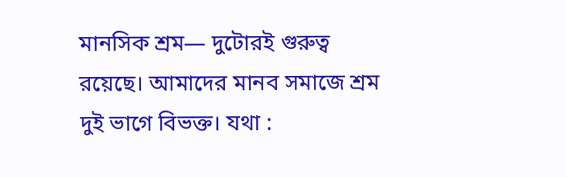মানসিক শ্রম— দুটোরই গুরুত্ব রয়েছে। আমাদের মানব সমাজে শ্রম দুই ভাগে বিভক্ত। যথা :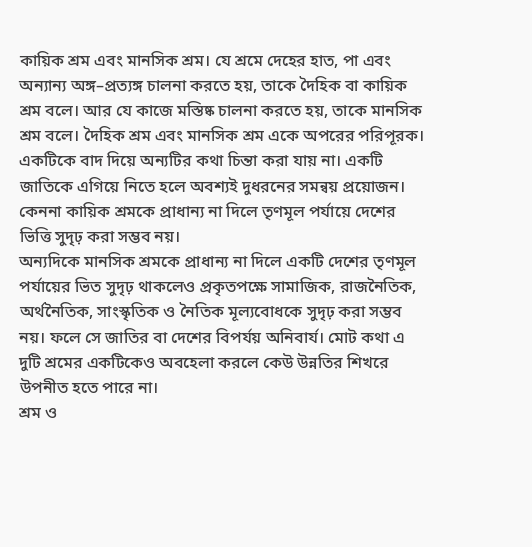কায়িক শ্রম এবং মানসিক শ্রম। যে শ্রমে দেহের হাত, পা এবং অন্যান্য অঙ্গ–প্রত্যঙ্গ চালনা করতে হয়, তাকে দৈহিক বা কায়িক শ্রম বলে। আর যে কাজে মস্তিষ্ক চালনা করতে হয়, তাকে মানসিক শ্রম বলে। দৈহিক শ্রম এবং মানসিক শ্রম একে অপরের পরিপূরক।
একটিকে বাদ দিয়ে অন্যটির কথা চিন্তা করা যায় না। একটি জাতিকে এগিয়ে নিতে হলে অবশ্যই দুধরনের সমন্বয় প্রয়োজন। কেননা কায়িক শ্রমকে প্রাধান্য না দিলে তৃণমূল পর্যায়ে দেশের ভিত্তি সুদৃঢ় করা সম্ভব নয়।
অন্যদিকে মানসিক শ্রমকে প্রাধান্য না দিলে একটি দেশের তৃণমূল পর্যায়ের ভিত সুদৃঢ় থাকলেও প্রকৃতপক্ষে সামাজিক, রাজনৈতিক, অর্থনৈতিক, সাংস্কৃতিক ও নৈতিক মূল্যবোধকে সুদৃঢ় করা সম্ভব নয়। ফলে সে জাতির বা দেশের বিপর্যয় অনিবার্য। মোট কথা এ দুটি শ্রমের একটিকেও অবহেলা করলে কেউ উন্নতির শিখরে উপনীত হতে পারে না।
শ্রম ও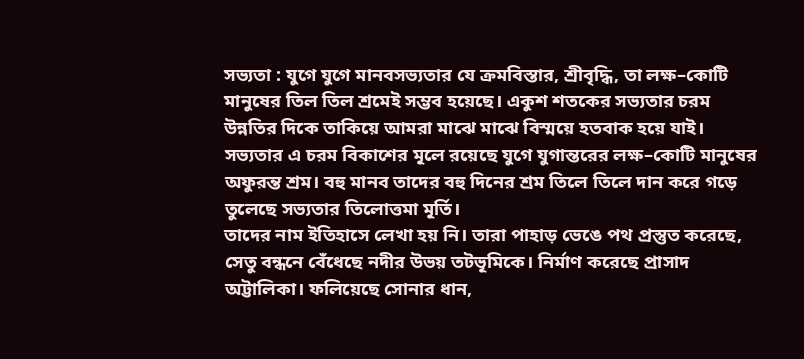সভ্যতা : যুগে যুগে মানবসভ্যতার যে ক্রমবিস্তার, শ্রীবৃদ্ধি, তা লক্ষ–কোটি মানুষের তিল তিল শ্রমেই সম্ভব হয়েছে। একুশ শতকের সভ্যতার চরম উন্নতির দিকে তাকিয়ে আমরা মাঝে মাঝে বিস্ময়ে হতবাক হয়ে যাই। সভ্যতার এ চরম বিকাশের মূলে রয়েছে যুগে যুগান্তরের লক্ষ–কোটি মানুষের অফুরন্ত শ্রম। বহু মানব তাদের বহু দিনের শ্রম তিলে তিলে দান করে গড়ে তুলেছে সভ্যতার তিলোত্তমা মূর্তি।
তাদের নাম ইতিহাসে লেখা হয় নি। তারা পাহাড় ভেঙে পথ প্রস্তুত করেছে, সেতু বন্ধনে বেঁধেছে নদীর উভয় তটভূমিকে। নির্মাণ করেছে প্রাসাদ অট্টালিকা। ফলিয়েছে সোনার ধান,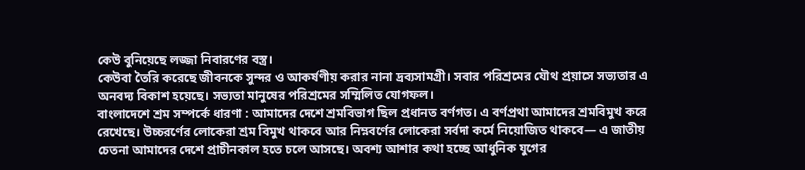কেউ বুনিয়েছে লজ্জা নিবারণের বস্ত্র।
কেউবা তৈরি করেছে জীবনকে সুন্দর ও আকর্ষণীয় করার নানা দ্রব্যসামগ্রী। সবার পরিশ্রমের যৌথ প্রয়াসে সভ্যতার এ অনবদ্য বিকাশ হয়েছে। সভ্যতা মানুষের পরিশ্রমের সম্মিলিত যোগফল।
বাংলাদেশে শ্রম সম্পর্কে ধারণা : আমাদের দেশে শ্রমবিভাগ ছিল প্রধানত বর্ণগত। এ বর্ণপ্রথা আমাদের শ্রমবিমুখ করে রেখেছে। উচ্চরর্ণের লোকেরা শ্রম বিমুখ থাকবে আর নিম্নবর্ণের লোকেরা সর্বদা কর্মে নিয়োজিত থাকবে— এ জাতীয় চেতনা আমাদের দেশে প্রাচীনকাল হতে চলে আসছে। অবশ্য আশার কথা হচ্ছে আধুনিক যুগের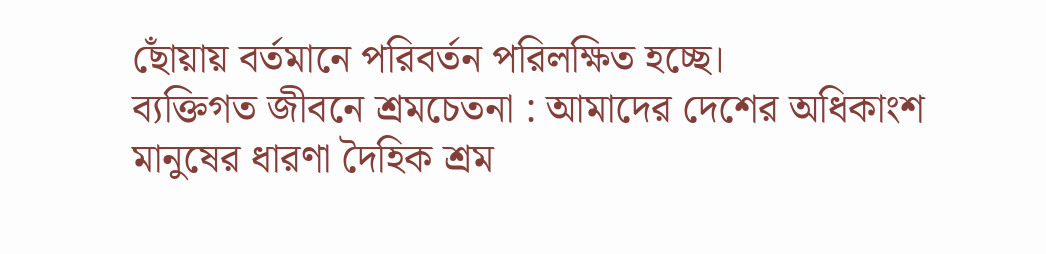ছোঁয়ায় বর্তমানে পরিবর্তন পরিলক্ষিত হচ্ছে।
ব্যক্তিগত জীবনে শ্রমচেতনা : আমাদের দেশের অধিকাংশ মানুষের ধারণা দৈহিক শ্রম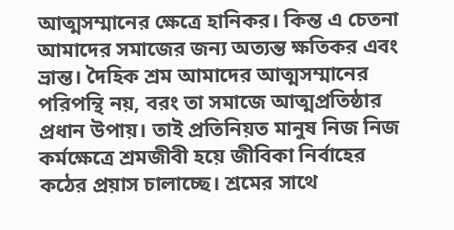আত্মসম্মানের ক্ষেত্রে হানিকর। কিন্ত এ চেতনা আমাদের সমাজের জন্য অত্যন্ত ক্ষতিকর এবং ভ্রান্ত। দৈহিক শ্রম আমাদের আত্মসম্মানের পরিপন্থি নয়, বরং তা সমাজে আত্মপ্রতিষ্ঠার প্রধান উপায়। তাই প্রতিনিয়ত মানুষ নিজ নিজ কর্মক্ষেত্রে শ্রমজীবী হয়ে জীবিকা নির্বাহের কঠের প্রয়াস চালাচ্ছে। শ্রমের সাথে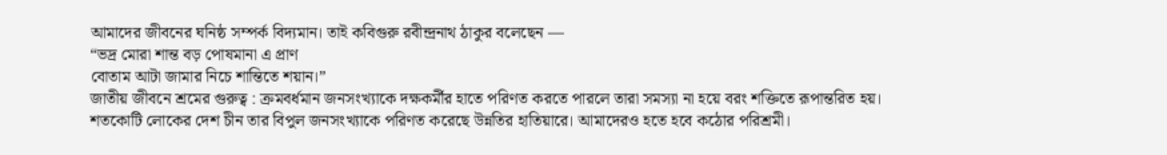আমাদের জীবনের ঘনিষ্ঠ সম্পর্ক বিদ্যমান। তাই কবিগুরু রবীন্দ্রনাথ ঠাকুর বলেছেন —
“ভদ্র মোরা শান্ত বড় পোষমানা এ প্রাণ
বোতাম আটা জামার নিচে শান্তিতে শয়ান।”
জাতীয় জীবনে শ্রমের গুরুত্ব : ক্রমবর্ধমান জনসংখ্যাকে দক্ষকর্মীর হাতে পরিণত করতে পারলে তারা সমস্যা না হয়ে বরং শক্তিতে রূপান্তরিত হয়। শতকোটি লোকের দেশ চীন তার বিপুল জনসংখ্যাকে পরিণত করেছে উন্নতির হাতিয়ারে। আমাদেরও হতে হবে কঠোর পরিশ্রমী।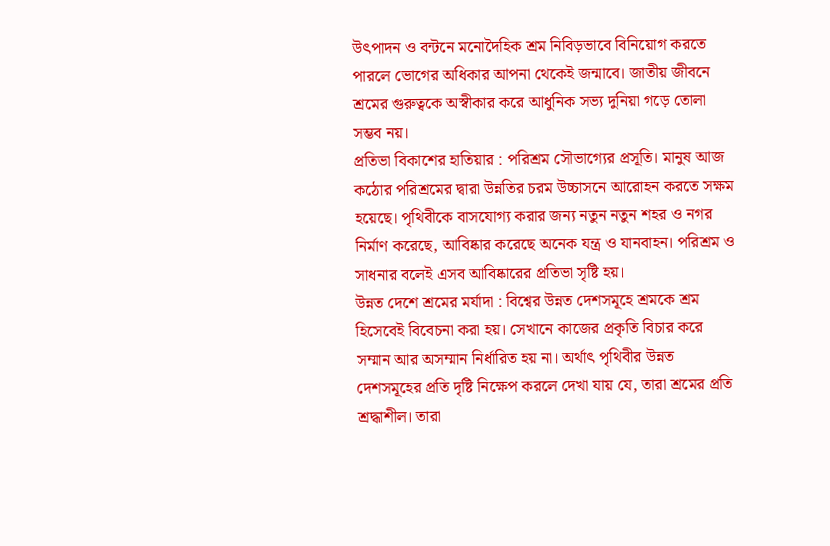উৎপাদন ও বন্টনে মনোদৈহিক শ্রম নিবিড়ভাবে বিনিয়োগ করতে পারলে ভোগের অধিকার আপনা থেকেই জন্মাবে। জাতীয় জীবনে শ্রমের গুরুত্বকে অস্বীকার করে আধুনিক সভ্য দুনিয়া গড়ে তোলা সম্ভব নয়।
প্রতিভা বিকাশের হাতিয়ার : পরিশ্রম সৌভাগ্যের প্রসূতি। মানুষ আজ কঠোর পরিশ্রমের দ্বারা উন্নতির চরম উচ্চাসনে আরোহন করতে সক্ষম হয়েছে। পৃথিবীকে বাসযোগ্য করার জন্য নতুন নতুন শহর ও নগর নির্মাণ করেছে, আবিষ্কার করেছে অনেক যন্ত্র ও যানবাহন। পরিশ্রম ও সাধনার বলেই এসব আবিষ্কারের প্রতিভা সৃষ্টি হয়।
উন্নত দেশে শ্রমের মর্যাদা : বিশ্বের উন্নত দেশসমূহে শ্রমকে শ্রম হিসেবেই বিবেচনা করা হয়। সেখানে কাজের প্রকৃতি বিচার করে সম্মান আর অসম্মান নির্ধারিত হয় না। অর্থাৎ পৃথিবীর উন্নত দেশসমূহের প্রতি দৃষ্টি নিক্ষেপ করলে দেখা যায় যে, তারা শ্রমের প্রতি শ্রদ্ধাশীল। তারা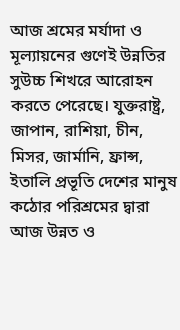আজ শ্রমের মর্যাদা ও মূল্যায়নের গুণেই উন্নতির সুউচ্চ শিখরে আরোহন করতে পেরেছে। যুক্তরাষ্ট্র, জাপান, রাশিয়া, চীন, মিসর, জার্মানি, ফ্রান্স, ইতালি প্রভূতি দেশের মানুষ কঠোর পরিশ্রমের দ্বারা আজ উন্নত ও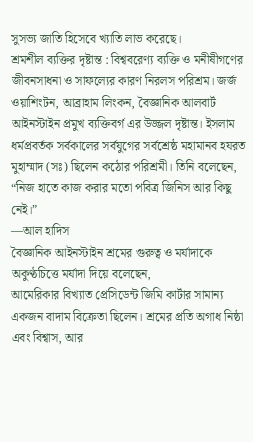সুসভ্য জাতি হিসেবে খ্যাতি লাভ করেছে।
শ্রমশীল ব্যক্তির দৃষ্টান্ত : বিশ্ববরেণ্য ব্যক্তি ও মনীষীগণের জীবনসাধনা ও সাফল্যের কারণ নিরলস পরিশ্রম। জর্জ ওয়াশিংটন, আব্রাহাম লিংকন, বৈজ্ঞানিক আলবার্ট আইনস্টাইন প্রমুখ ব্যক্তিবর্গ এর উজ্জল দৃষ্টান্ত। ইসলাম ধর্মপ্রবর্তক সর্বকালের সর্বযুগের সর্বশ্রেষ্ঠ মহামানব হযরত মুহাম্মাদ (সঃ) ছিলেন কঠোর পরিশ্রমী। তিনি বলেছেন,
“নিজ হাতে কাজ করার মতো পবিত্র জিনিস আর কিছু নেই।”
—আল হাদিস
বৈজ্ঞানিক আইনস্টাইন শ্রমের গুরুত্ব ও মর্যাদাকে অকুণ্ঠচিত্তে মর্যাদা দিয়ে বলেছেন,
আমেরিকার বিখ্যাত প্রেসিডেন্ট জিমি কার্টার সামান্য একজন বাদাম বিক্রেতা ছিলেন। শ্রমের প্রতি অগাধ নিষ্ঠা এবং বিশ্বাস, আর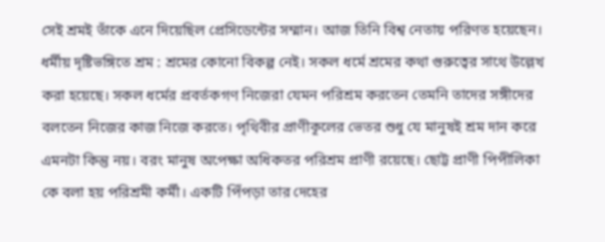সেই শ্রমই তাঁকে এনে দিয়েছিল প্রেসিডেন্টের সম্মান। আজ তিনি বিশ্ব নেতায় পরিণত হয়েছেন।
ধর্মীয় দৃষ্টিভঙ্গিতে শ্রম : শ্রমের কোনো বিকল্প নেই। সকল ধর্মে শ্রমের কথা গুরুত্বের সাথে উল্লেখ করা হয়েছে। সকল ধর্মের প্রবর্তকগণ নিজেরা যেমন পরিশ্রম করতেন তেমনি তাদের সঙ্গীদের বলতেন নিজের কাজ নিজে করতে। পৃথিবীর প্রাণীকূলের ভেতর শুধু যে মানুষই শ্রম দান করে এমনটা কিন্তু নয়। বরং মানুষ অপেক্ষা অধিকতর পরিশ্রম প্রাণী রয়েছে। ছোট্ট প্রাণী পিপীলিকা কে বলা হয় পরিশ্রমী কর্মী। একটি পিঁপড়া তার দেহের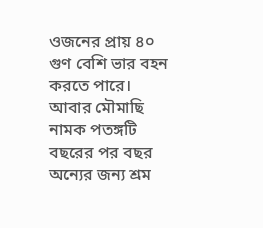ওজনের প্রায় ৪০ গুণ বেশি ভার বহন করতে পারে। আবার মৌমাছি নামক পতঙ্গটি বছরের পর বছর অন্যের জন্য শ্রম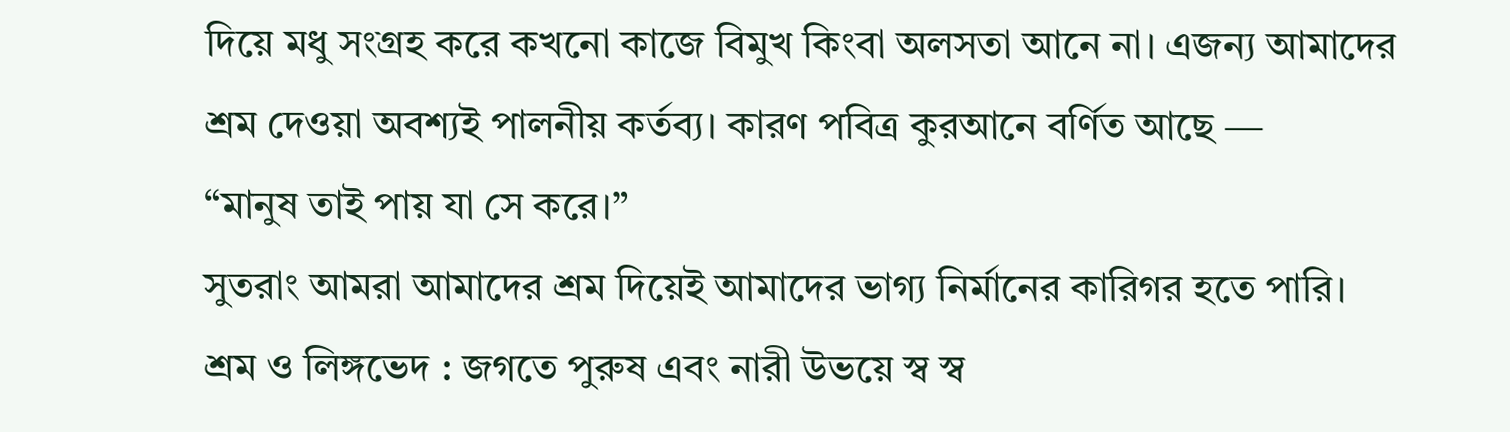দিয়ে মধু সংগ্রহ করে কখনো কাজে বিমুখ কিংবা অলসতা আনে না। এজন্য আমাদের শ্রম দেওয়া অবশ্যই পালনীয় কর্তব্য। কারণ পবিত্র কুরআনে বর্ণিত আছে —
“মানুষ তাই পায় যা সে করে।”
সুতরাং আমরা আমাদের শ্রম দিয়েই আমাদের ভাগ্য নির্মানের কারিগর হতে পারি।
শ্রম ও লিঙ্গভেদ : জগতে পুরুষ এবং নারী উভয়ে স্ব স্ব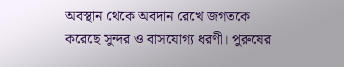অবস্থান থেকে অবদান রেখে জগতকে করেছে সুন্দর ও বাসযোগ্য ধরণী। পুরুষের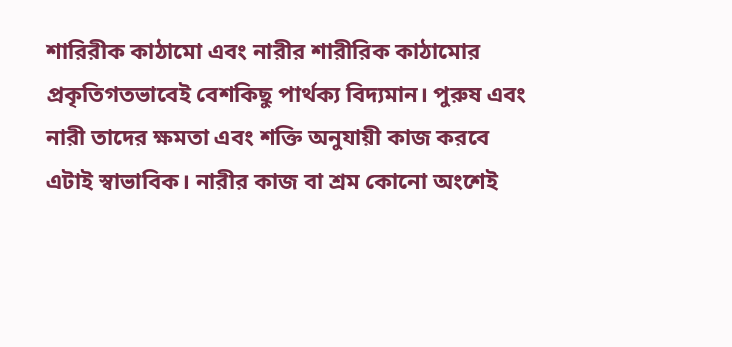শারিরীক কাঠামো এবং নারীর শারীরিক কাঠামোর প্রকৃতিগতভাবেই বেশকিছু পার্থক্য বিদ্যমান। পুরুষ এবং নারী তাদের ক্ষমতা এবং শক্তি অনুযায়ী কাজ করবে এটাই স্বাভাবিক। নারীর কাজ বা শ্রম কোনো অংশেই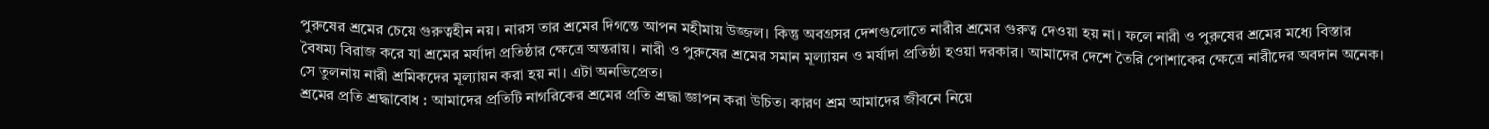পুরুষের শ্রমের চেয়ে গুরুত্বহীন নয়। নারস তার শ্রমের দিগন্তে আপন মহীমায় উজ্জল। কিন্তু অবগ্রসর দেশগুলোতে নারীর শ্রমের গুরুত্ব দেওয়া হয় না। ফলে নারী ও পুরুষের শ্রমের মধ্যে বিস্তার বৈষম্য বিরাজ করে যা শ্রমের মর্যাদা প্রতিষ্ঠার ক্ষেত্রে অন্তরায়। নারী ও পুরুষের শ্রমের সমান মূল্যায়ন ও মর্যাদা প্রতিষ্ঠা হওয়া দরকার। আমাদের দেশে তৈরি পোশাকের ক্ষেত্রে নারীদের অবদান অনেক। সে তুলনায় নারী শ্রমিকদের মূল্যায়ন করা হয় না। এটা অনভিপ্রেত।
শ্রমের প্রতি শ্রদ্ধাবোধ : আমাদের প্রতিটি নাগরিকের শ্রমের প্রতি শ্রদ্ধা জ্ঞাপন করা উচিত। কারণ শ্রম আমাদের জীবনে নিয়ে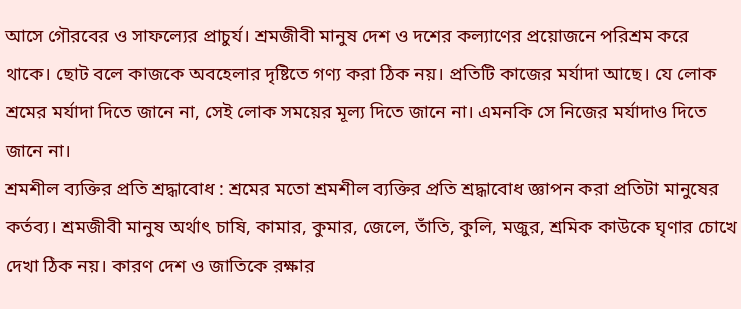আসে গৌরবের ও সাফল্যের প্রাচুর্য। শ্রমজীবী মানুষ দেশ ও দশের কল্যাণের প্রয়োজনে পরিশ্রম করে থাকে। ছোট বলে কাজকে অবহেলার দৃষ্টিতে গণ্য করা ঠিক নয়। প্রতিটি কাজের মর্যাদা আছে। যে লোক শ্রমের মর্যাদা দিতে জানে না, সেই লোক সময়ের মূল্য দিতে জানে না। এমনকি সে নিজের মর্যাদাও দিতে জানে না।
শ্রমশীল ব্যক্তির প্রতি শ্রদ্ধাবোধ : শ্রমের মতো শ্রমশীল ব্যক্তির প্রতি শ্রদ্ধাবোধ জ্ঞাপন করা প্রতিটা মানুষের কর্তব্য। শ্রমজীবী মানুষ অর্থাৎ চাষি, কামার, কুমার, জেলে, তাঁতি, কুলি, মজুর, শ্রমিক কাউকে ঘৃণার চোখে দেখা ঠিক নয়। কারণ দেশ ও জাতিকে রক্ষার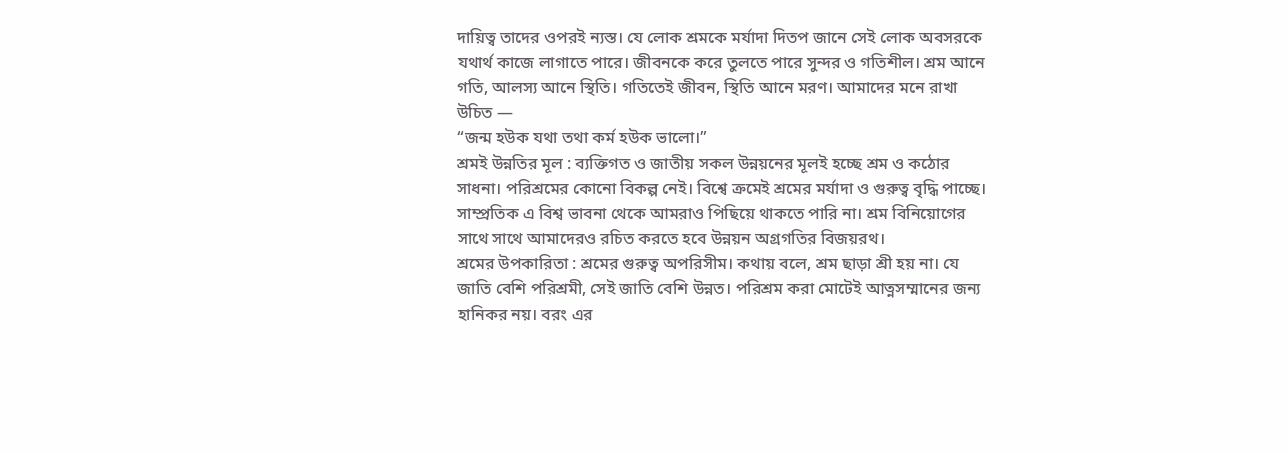দায়িত্ব তাদের ওপরই ন্যস্ত। যে লোক শ্রমকে মর্যাদা দিতপ জানে সেই লোক অবসরকে যথার্থ কাজে লাগাতে পারে। জীবনকে করে তুলতে পারে সুন্দর ও গতিশীল। শ্রম আনে গতি, আলস্য আনে স্থিতি। গতিতেই জীবন, স্থিতি আনে মরণ। আমাদের মনে রাখা উচিত —
“জন্ম হউক যথা তথা কর্ম হউক ভালো।”
শ্রমই উন্নতির মূল : ব্যক্তিগত ও জাতীয় সকল উন্নয়নের মূলই হচ্ছে শ্রম ও কঠোর সাধনা। পরিশ্রমের কোনো বিকল্প নেই। বিশ্বে ক্রমেই শ্রমের মর্যাদা ও গুরুত্ব বৃদ্ধি পাচ্ছে। সাম্প্রতিক এ বিশ্ব ভাবনা থেকে আমরাও পিছিয়ে থাকতে পারি না। শ্রম বিনিয়োগের সাথে সাথে আমাদেরও রচিত করতে হবে উন্নয়ন অগ্রগতির বিজয়রথ।
শ্রমের উপকারিতা : শ্রমের গুরুত্ব অপরিসীম। কথায় বলে, শ্রম ছাড়া শ্রী হয় না। যে জাতি বেশি পরিশ্রমী, সেই জাতি বেশি উন্নত। পরিশ্রম করা মোটেই আত্নসম্মানের জন্য হানিকর নয়। বরং এর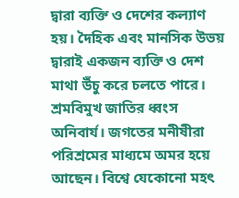দ্বারা ব্যক্তি ও দেশের কল্যাণ হয়। দৈহিক এবং মানসিক উভয় দ্বারাই একজন ব্যক্তি ও দেশ মাথা উঁচু করে চলতে পারে। শ্রমবিমুখ জাতির ধ্বংস অনিবার্য। জগতের মনীষীরা পরিশ্রমের মাধ্যমে অমর হয়ে আছেন। বিশ্বে যেকোনো মহৎ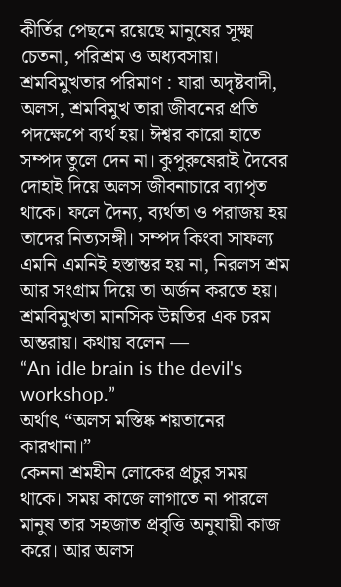কীর্তির পেছনে রয়েছে মানুষের সূক্ষ্ম চেতনা, পরিশ্রম ও অধ্যবসায়।
শ্রমবিমুখতার পরিমাণ : যারা অদৃষ্টবাদী, অলস, শ্রমবিমুখ তারা জীবনের প্রতি পদক্ষেপে ব্যর্থ হয়। ঈশ্বর কারো হাতে সম্পদ তুলে দেন না। কুপুরুষেরাই দৈবের দোহাই দিয়ে অলস জীবনাচারে ব্যাপৃত থাকে। ফলে দৈন্য, ব্যর্থতা ও পরাজয় হয় তাদের নিত্যসঙ্গী। সম্পদ কিংবা সাফল্য এমনি এমনিই হস্তান্তর হয় না, নিরলস শ্রম আর সংগ্রাম দিয়ে তা অর্জন করতে হয়। শ্রমবিমুখতা মানসিক উন্নতির এক চরম অন্তরায়। কথায় বলেন —
“An idle brain is the devil's workshop.”
অর্থাৎ “অলস মস্তিষ্ক শয়তানের কারখানা।”
কেননা শ্রমহীন লোকের প্রচুর সময় থাকে। সময় কাজে লাগাতে না পারলে মানুষ তার সহজাত প্রবৃত্তি অনুযায়ী কাজ করে। আর অলস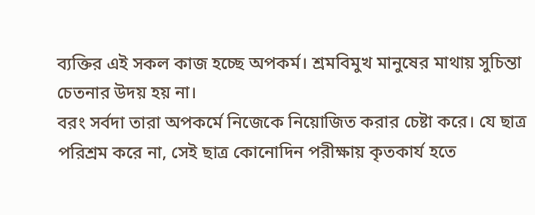ব্যক্তির এই সকল কাজ হচ্ছে অপকর্ম। শ্রমবিমুখ মানুষের মাথায় সুচিন্তা চেতনার উদয় হয় না।
বরং সর্বদা তারা অপকর্মে নিজেকে নিয়োজিত করার চেষ্টা করে। যে ছাত্র পরিশ্রম করে না, সেই ছাত্র কোনোদিন পরীক্ষায় কৃতকার্য হতে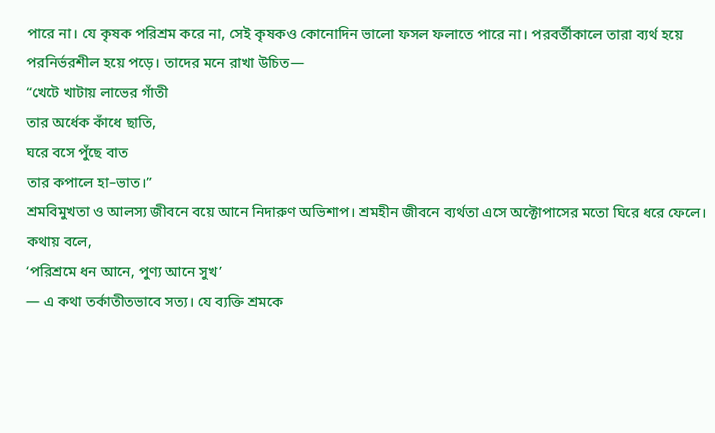পারে না। যে কৃষক পরিশ্রম করে না, সেই কৃষকও কোনোদিন ভালো ফসল ফলাতে পারে না। পরবর্তীকালে তারা ব্যর্থ হয়ে পরনির্ভরশীল হয়ে পড়ে। তাদের মনে রাখা উচিত—
“খেটে খাটায় লাভের গাঁতী
তার অর্ধেক কাঁধে ছাতি,
ঘরে বসে পুঁছে বাত
তার কপালে হা–ভাত।”
শ্রমবিমুখতা ও আলস্য জীবনে বয়ে আনে নিদারুণ অভিশাপ। শ্রমহীন জীবনে ব্যর্থতা এসে অক্টোপাসের মতো ঘিরে ধরে ফেলে। কথায় বলে,
‘পরিশ্রমে ধন আনে, পুণ্য আনে সুখ’
— এ কথা তর্কাতীতভাবে সত্য। যে ব্যক্তি শ্রমকে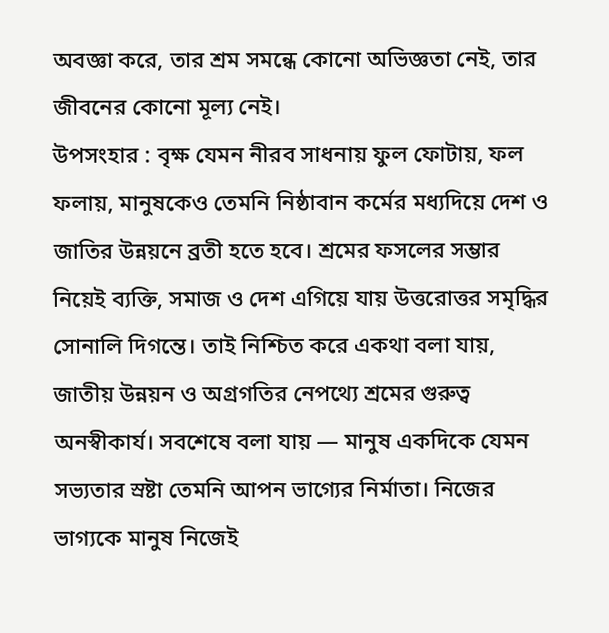অবজ্ঞা করে, তার শ্রম সমন্ধে কোনো অভিজ্ঞতা নেই, তার জীবনের কোনো মূল্য নেই।
উপসংহার : বৃক্ষ যেমন নীরব সাধনায় ফুল ফোটায়, ফল ফলায়, মানুষকেও তেমনি নিষ্ঠাবান কর্মের মধ্যদিয়ে দেশ ও জাতির উন্নয়নে ব্রতী হতে হবে। শ্রমের ফসলের সম্ভার নিয়েই ব্যক্তি, সমাজ ও দেশ এগিয়ে যায় উত্তরোত্তর সমৃদ্ধির সোনালি দিগন্তে। তাই নিশ্চিত করে একথা বলা যায়, জাতীয় উন্নয়ন ও অগ্রগতির নেপথ্যে শ্রমের গুরুত্ব অনস্বীকার্য। সবশেষে বলা যায় — মানুষ একদিকে যেমন সভ্যতার স্রষ্টা তেমনি আপন ভাগ্যের নির্মাতা। নিজের ভাগ্যকে মানুষ নিজেই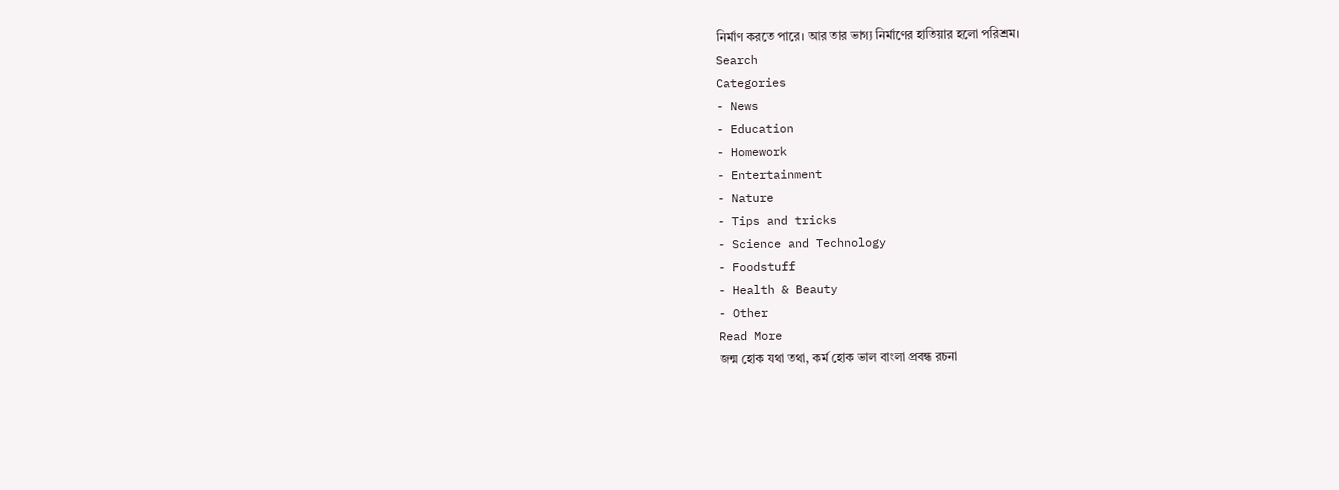নির্মাণ করতে পারে। আর তার ভাগ্য নির্মাণের হাতিয়ার হলো পরিশ্রম।
Search
Categories
- News
- Education
- Homework
- Entertainment
- Nature
- Tips and tricks
- Science and Technology
- Foodstuff
- Health & Beauty
- Other
Read More
জন্ম হোক যথা তথা, কর্ম হোক ভাল বাংলা প্রবন্ধ রচনা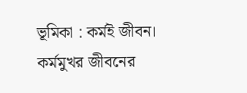ভূমিকা : কর্মই জীবন। কর্মমুখর জীবনের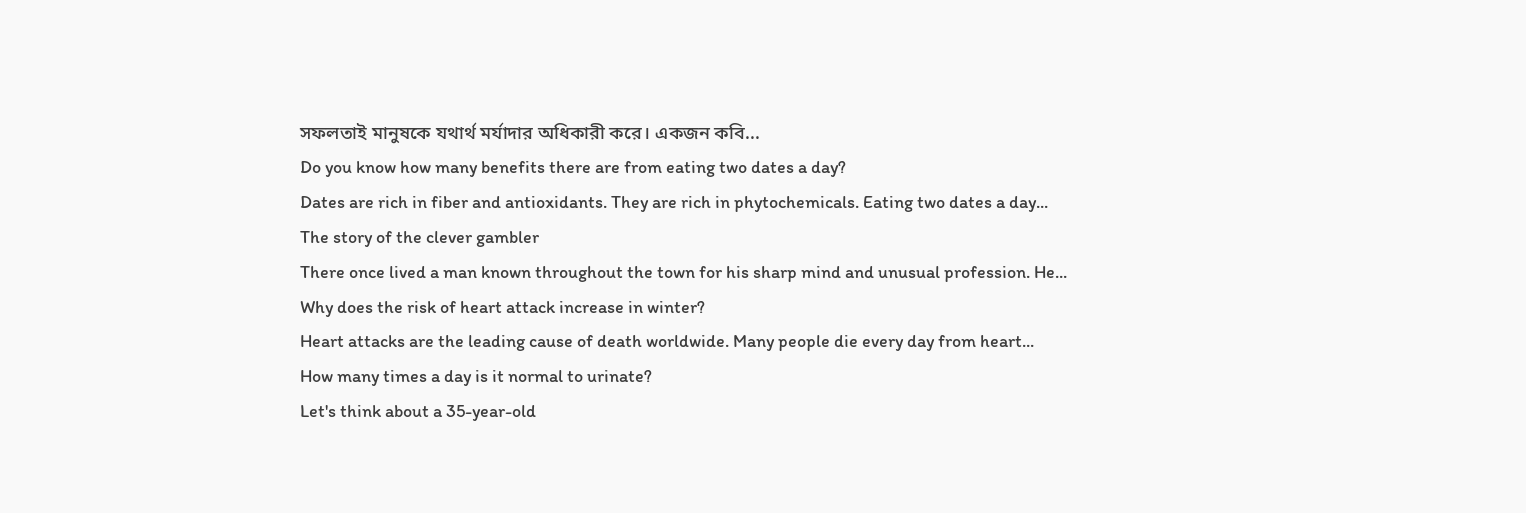সফলতাই মানুষকে যথার্থ মর্যাদার অধিকারী করে। একজন কবি...
Do you know how many benefits there are from eating two dates a day?
Dates are rich in fiber and antioxidants. They are rich in phytochemicals. Eating two dates a day...
The story of the clever gambler
There once lived a man known throughout the town for his sharp mind and unusual profession. He...
Why does the risk of heart attack increase in winter?
Heart attacks are the leading cause of death worldwide. Many people die every day from heart...
How many times a day is it normal to urinate?
Let's think about a 35-year-old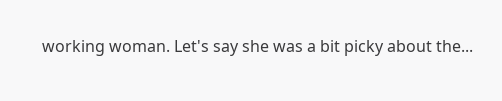working woman. Let's say she was a bit picky about the...